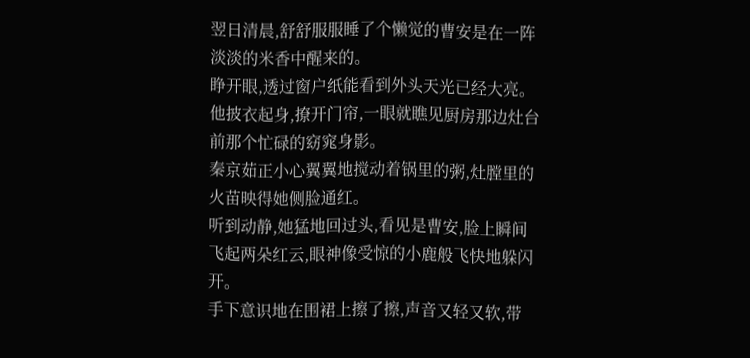翌日清晨,舒舒服服睡了个懒觉的曹安是在一阵淡淡的米香中醒来的。
睁开眼,透过窗户纸能看到外头天光已经大亮。
他披衣起身,撩开门帘,一眼就瞧见厨房那边灶台前那个忙碌的窈窕身影。
秦京茹正小心翼翼地搅动着锅里的粥,灶膛里的火苗映得她侧脸通红。
听到动静,她猛地回过头,看见是曹安,脸上瞬间飞起两朵红云,眼神像受惊的小鹿般飞快地躲闪开。
手下意识地在围裙上擦了擦,声音又轻又软,带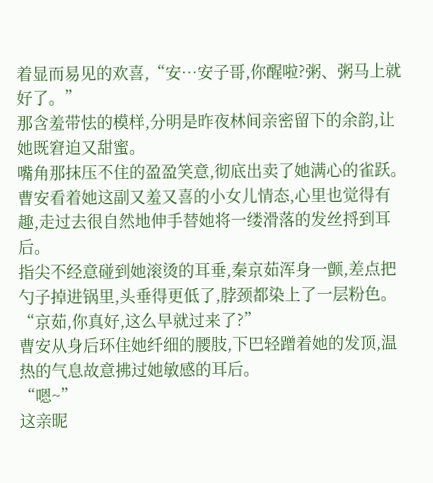着显而易见的欢喜,“安…安子哥,你醒啦?粥、粥马上就好了。”
那含羞带怯的模样,分明是昨夜林间亲密留下的余韵,让她既窘迫又甜蜜。
嘴角那抹压不住的盈盈笑意,彻底出卖了她满心的雀跃。
曹安看着她这副又羞又喜的小女儿情态,心里也觉得有趣,走过去很自然地伸手替她将一缕滑落的发丝捋到耳后。
指尖不经意碰到她滚烫的耳垂,秦京茹浑身一颤,差点把勺子掉进锅里,头垂得更低了,脖颈都染上了一层粉色。
“京茹,你真好,这么早就过来了?”
曹安从身后环住她纤细的腰肢,下巴轻蹭着她的发顶,温热的气息故意拂过她敏感的耳后。
“嗯~”
这亲昵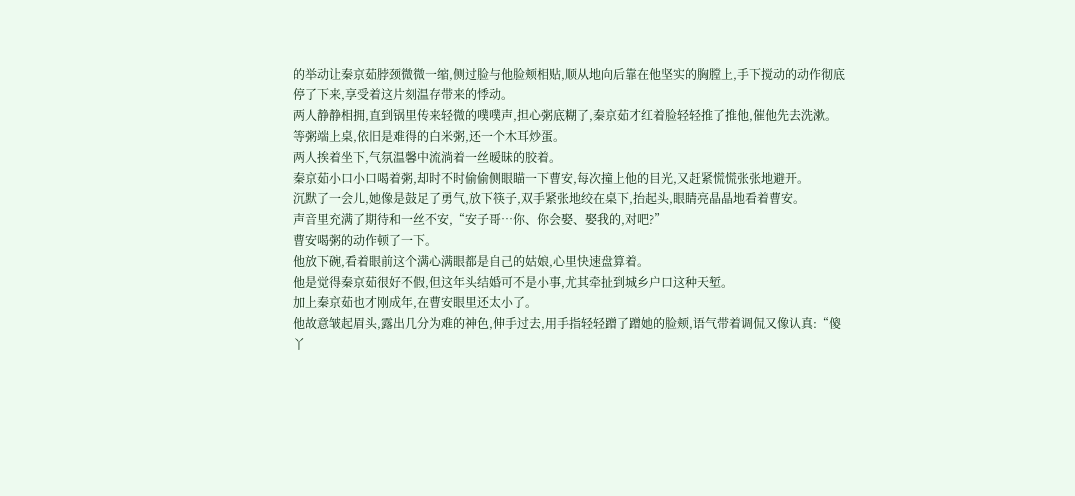的举动让秦京茹脖颈微微一缩,侧过脸与他脸颊相贴,顺从地向后靠在他坚实的胸膛上,手下搅动的动作彻底停了下来,享受着这片刻温存带来的悸动。
两人静静相拥,直到锅里传来轻微的噗噗声,担心粥底糊了,秦京茹才红着脸轻轻推了推他,催他先去洗漱。
等粥端上桌,依旧是难得的白米粥,还一个木耳炒蛋。
两人挨着坐下,气氛温馨中流淌着一丝暧昧的胶着。
秦京茹小口小口喝着粥,却时不时偷偷侧眼瞄一下曹安,每次撞上他的目光,又赶紧慌慌张张地避开。
沉默了一会儿,她像是鼓足了勇气,放下筷子,双手紧张地绞在桌下,抬起头,眼睛亮晶晶地看着曹安。
声音里充满了期待和一丝不安,“安子哥…你、你会娶、娶我的,对吧?”
曹安喝粥的动作顿了一下。
他放下碗,看着眼前这个满心满眼都是自己的姑娘,心里快速盘算着。
他是觉得秦京茹很好不假,但这年头结婚可不是小事,尤其牵扯到城乡户口这种天堑。
加上秦京茹也才刚成年,在曹安眼里还太小了。
他故意皱起眉头,露出几分为难的神色,伸手过去,用手指轻轻蹭了蹭她的脸颊,语气带着调侃又像认真:“傻丫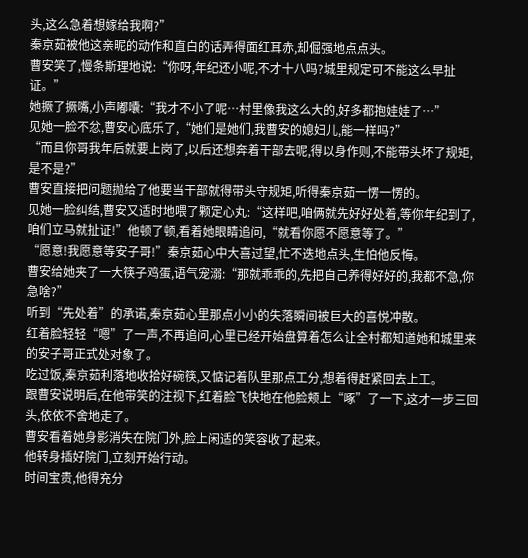头,这么急着想嫁给我啊?”
秦京茹被他这亲昵的动作和直白的话弄得面红耳赤,却倔强地点点头。
曹安笑了,慢条斯理地说:“你呀,年纪还小呢,不才十八吗?城里规定可不能这么早扯证。”
她撅了撅嘴,小声嘟囔:“我才不小了呢…村里像我这么大的,好多都抱娃娃了…”
见她一脸不忿,曹安心底乐了,“她们是她们,我曹安的媳妇儿,能一样吗?”
“而且你哥我年后就要上岗了,以后还想奔着干部去呢,得以身作则,不能带头坏了规矩,是不是?”
曹安直接把问题抛给了他要当干部就得带头守规矩,听得秦京茹一愣一愣的。
见她一脸纠结,曹安又适时地喂了颗定心丸:“这样吧,咱俩就先好好处着,等你年纪到了,咱们立马就扯证!”他顿了顿,看着她眼睛追问,“就看你愿不愿意等了。”
“愿意!我愿意等安子哥!”秦京茹心中大喜过望,忙不迭地点头,生怕他反悔。
曹安给她夹了一大筷子鸡蛋,语气宠溺:“那就乖乖的,先把自己养得好好的,我都不急,你急啥?”
听到“先处着”的承诺,秦京茹心里那点小小的失落瞬间被巨大的喜悦冲散。
红着脸轻轻“嗯”了一声,不再追问,心里已经开始盘算着怎么让全村都知道她和城里来的安子哥正式处对象了。
吃过饭,秦京茹利落地收拾好碗筷,又惦记着队里那点工分,想着得赶紧回去上工。
跟曹安说明后,在他带笑的注视下,红着脸飞快地在他脸颊上“啄”了一下,这才一步三回头,依依不舍地走了。
曹安看着她身影消失在院门外,脸上闲适的笑容收了起来。
他转身插好院门,立刻开始行动。
时间宝贵,他得充分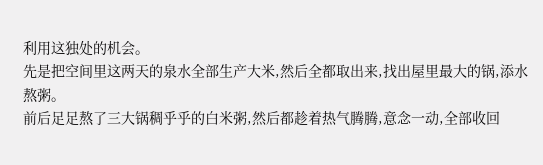利用这独处的机会。
先是把空间里这两天的泉水全部生产大米,然后全都取出来,找出屋里最大的锅,添水熬粥。
前后足足熬了三大锅稠乎乎的白米粥,然后都趁着热气腾腾,意念一动,全部收回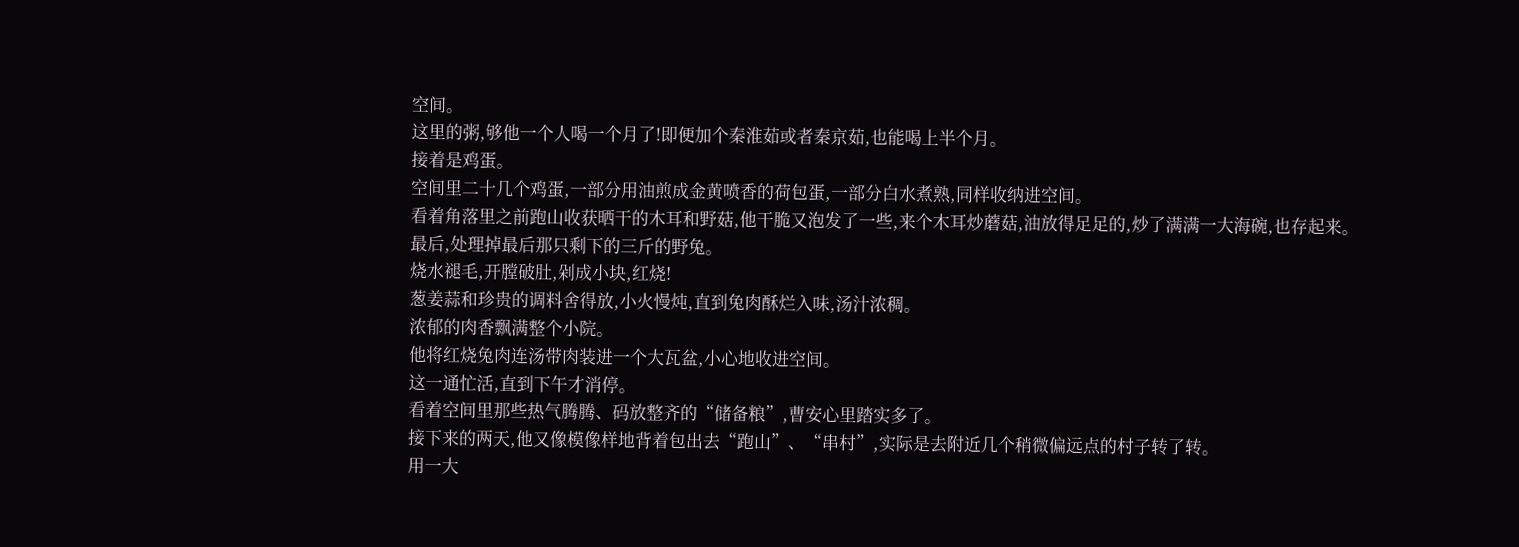空间。
这里的粥,够他一个人喝一个月了!即便加个秦淮茹或者秦京茹,也能喝上半个月。
接着是鸡蛋。
空间里二十几个鸡蛋,一部分用油煎成金黄喷香的荷包蛋,一部分白水煮熟,同样收纳进空间。
看着角落里之前跑山收获晒干的木耳和野菇,他干脆又泡发了一些,来个木耳炒蘑菇,油放得足足的,炒了满满一大海碗,也存起来。
最后,处理掉最后那只剩下的三斤的野兔。
烧水褪毛,开膛破肚,剁成小块,红烧!
葱姜蒜和珍贵的调料舍得放,小火慢炖,直到兔肉酥烂入味,汤汁浓稠。
浓郁的肉香飘满整个小院。
他将红烧兔肉连汤带肉装进一个大瓦盆,小心地收进空间。
这一通忙活,直到下午才消停。
看着空间里那些热气腾腾、码放整齐的“储备粮”,曹安心里踏实多了。
接下来的两天,他又像模像样地背着包出去“跑山”、“串村”,实际是去附近几个稍微偏远点的村子转了转。
用一大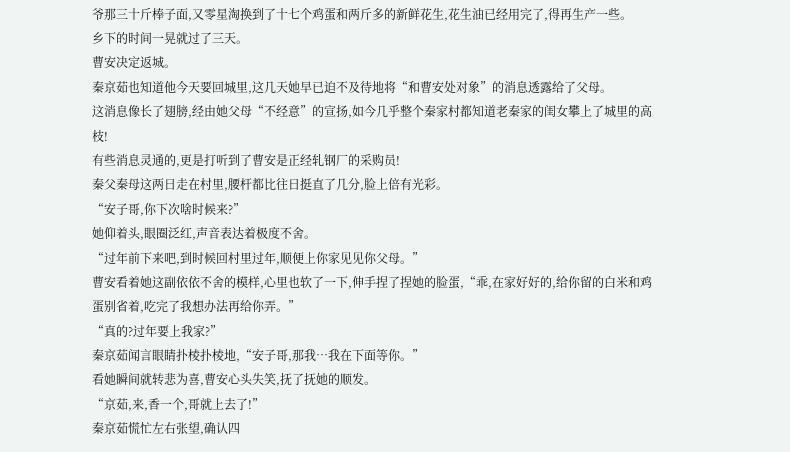爷那三十斤棒子面,又零星淘换到了十七个鸡蛋和两斤多的新鲜花生,花生油已经用完了,得再生产一些。
乡下的时间一晃就过了三天。
曹安决定返城。
秦京茹也知道他今天要回城里,这几天她早已迫不及待地将“和曹安处对象”的消息透露给了父母。
这消息像长了翅膀,经由她父母“不经意”的宣扬,如今几乎整个秦家村都知道老秦家的闺女攀上了城里的高枝!
有些消息灵通的,更是打听到了曹安是正经轧钢厂的采购员!
秦父秦母这两日走在村里,腰杆都比往日挺直了几分,脸上倍有光彩。
“安子哥,你下次啥时候来?”
她仰着头,眼圈泛红,声音表达着极度不舍。
“过年前下来吧,到时候回村里过年,顺便上你家见见你父母。”
曹安看着她这副依依不舍的模样,心里也软了一下,伸手捏了捏她的脸蛋,“乖,在家好好的,给你留的白米和鸡蛋别省着,吃完了我想办法再给你弄。”
“真的?过年要上我家?”
秦京茹闻言眼睛扑棱扑棱地,“安子哥,那我…我在下面等你。”
看她瞬间就转悲为喜,曹安心头失笑,抚了抚她的顺发。
“京茹,来,香一个,哥就上去了!”
秦京茹慌忙左右张望,确认四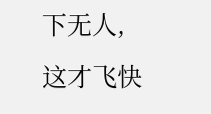下无人,这才飞快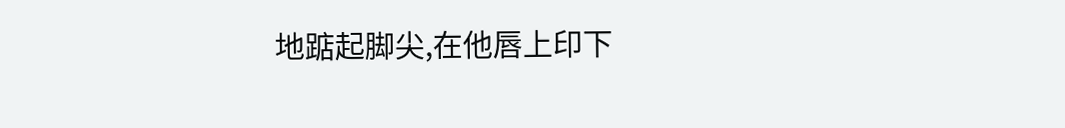地踮起脚尖,在他唇上印下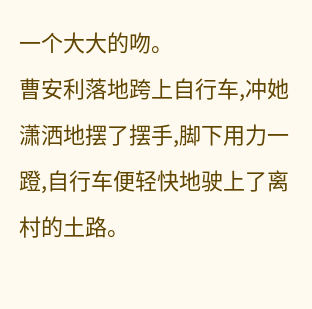一个大大的吻。
曹安利落地跨上自行车,冲她潇洒地摆了摆手,脚下用力一蹬,自行车便轻快地驶上了离村的土路。